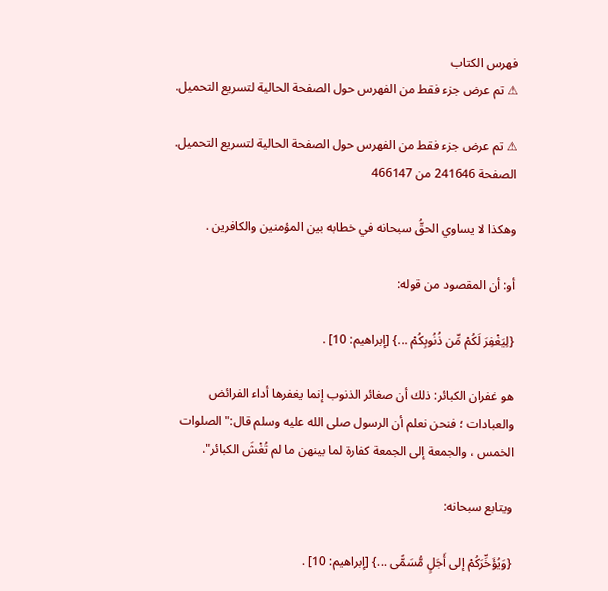فهرس الكتاب
⚠ تم عرض جزء فقط من الفهرس حول الصفحة الحالية لتسريع التحميل.

⚠ تم عرض جزء فقط من الفهرس حول الصفحة الحالية لتسريع التحميل.
الصفحة 241646 من 466147

وهكذا لا يساوي الحقُّ سبحانه في خطابه بين المؤمنين والكافرين .

أو: أن المقصود من قوله:

{لِيَغْفِرَ لَكُمْ مِّن ذُنُوبِكُمْ ...} [إبراهيم: 10] .

هو غفران الكبائر: ذلك أن صغائر الذنوب إنما يغفرها أداء الفرائض والعبادات ؛ فنحن نعلم أن الرسول صلى الله عليه وسلم قال:"الصلوات الخمس ، والجمعة إلى الجمعة كفارة لما بينهن ما لم تُغْشَ الكبائر".

ويتابع سبحانه:

{وَيُؤَخِّرَكُمْ إلى أَجَلٍ مُّسَمًّى ...} [إبراهيم: 10] .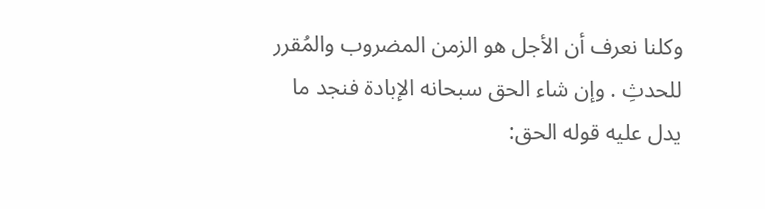وكلنا نعرف أن الأجل هو الزمن المضروب والمُقرر للحدثِ . وإن شاء الحق سبحانه الإبادة فنجد ما يدل عليه قوله الحق: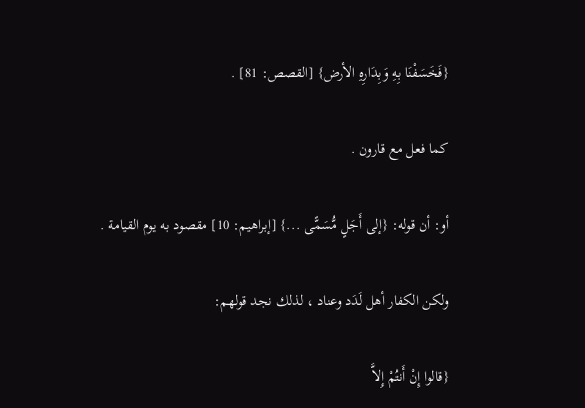{فَخَسَفْنَا بِهِ وَبِدَارِهِ الأرض} [القصص: 81] .

كما فعل مع قارون .

أو: أن قوله: {إلى أَجَلٍ مُّسَمًّى ...} [إبراهيم: 10] مقصود به يوم القيامة .

ولكن الكفار أهل لَدَد وعناد ، لذلك نجد قولهم:

{قالوا إِنْ أَنتُمْ إِلاَّ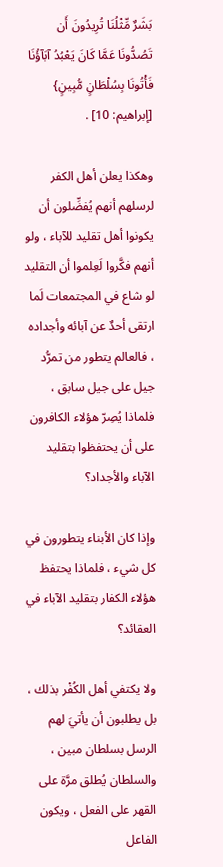بَشَرٌ مِّثْلُنَا تُرِيدُونَ أَن تَصُدُّونَا عَمَّا كَانَ يَعْبُدُ آبَآؤُنَا فَأْتُونَا بِسُلْطَانٍ مُّبِينٍ} [إبراهيم: 10] .

وهكذا يعلن أهل الكفر لرسلهم أنهم يُفضِّلون أن يكونوا أهل تقليد للآباء ، ولو أنهم فكَّروا لَعِلموا أن التقليد لو شاع في المجتمعات لَما ارتقى أحدٌ عن آبائه وأجداده ، فالعالم يتطور من تمرُّد جيل على جيل سابق ، فلماذا يُصِرّ هؤلاء الكافرون على أن يحتفظوا بتقليد الآباء والأجداد؟

وإذا كان الأبناء يتطورون في كل شيء ، فلماذا يحتفظ هؤلاء الكفار بتقليد الآباء في العقائد؟

ولا يكتفي أهل الكُفْر بذلك ، بل يطلبون أن يأتيَ لهم الرسل بسلطان مبين ، والسلطان يُطلق مرَّة على القهر على الفعل ، ويكون الفاعل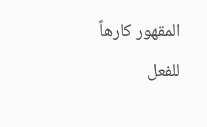المقهور كارهاً للفعل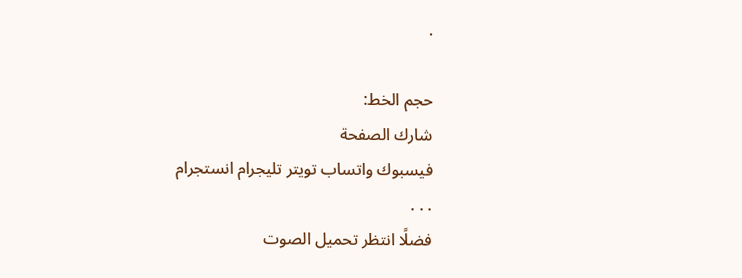.

حجم الخط:
شارك الصفحة
فيسبوك واتساب تويتر تليجرام انستجرام
. . .
فضلًا انتظر تحميل الصوت